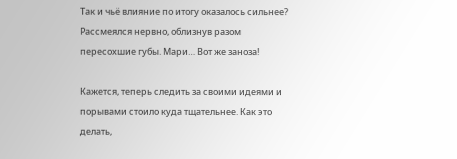Так и чьё влияние по итогу оказалось сильнее? Рассмеялся нервно, облизнув разом пересохшие губы. Мари… Вот же заноза!

Кажется, теперь следить за своими идеями и порывами стоило куда тщательнее. Как это делать,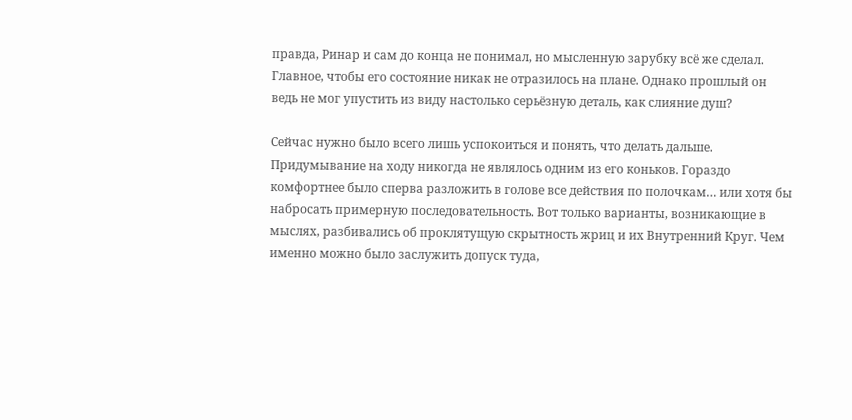правда, Ринар и сам до конца не понимал, но мысленную зарубку всё же сделал. Главное, чтобы его состояние никак не отразилось на плане. Однако прошлый он ведь не мог упустить из виду настолько серьёзную деталь, как слияние душ?

Сейчас нужно было всего лишь успокоиться и понять, что делать дальше. Придумывание на ходу никогда не являлось одним из его коньков. Гораздо комфортнее было сперва разложить в голове все действия по полочкам… или хотя бы набросать примерную последовательность. Вот только варианты, возникающие в мыслях, разбивались об проклятущую скрытность жриц и их Внутренний Круг. Чем именно можно было заслужить допуск туда,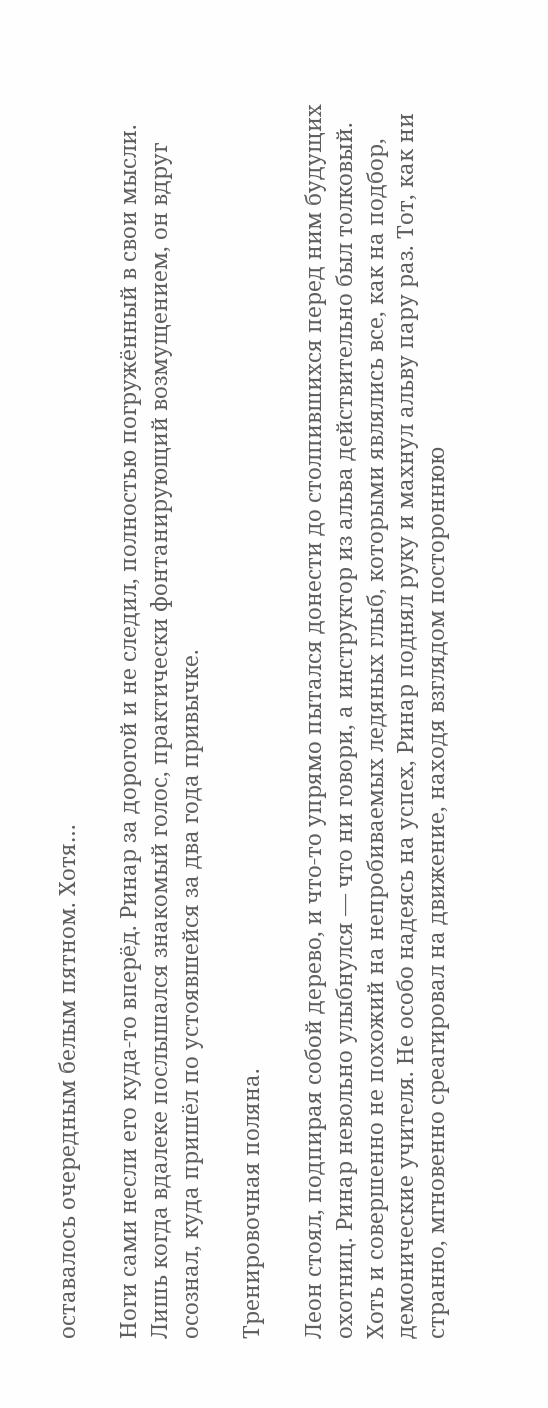оставалось очередным белым пятном. Хотя…

Ноги сами несли его куда-то вперёд. Ринар за дорогой и не следил, полностью погружённый в свои мысли. Лишь когда вдалеке послышался знакомый голос, практически фонтанирующий возмущением, он вдруг осознал, куда пришёл по устоявшейся за два года привычке.

Тренировочная поляна.

Леон стоял, подпирая собой дерево, и что-то упрямо пытался донести до столпившихся перед ним будущих охотниц. Ринар невольно улыбнулся — что ни говори, а инструктор из альва действительно был толковый. Хоть и совершенно не похожий на непробиваемых ледяных глыб, которыми являлись все, как на подбор, демонические учителя. Не особо надеясь на успех, Ринар поднял руку и махнул альву пару раз. Тот, как ни странно, мгновенно среагировал на движение, находя взглядом постороннюю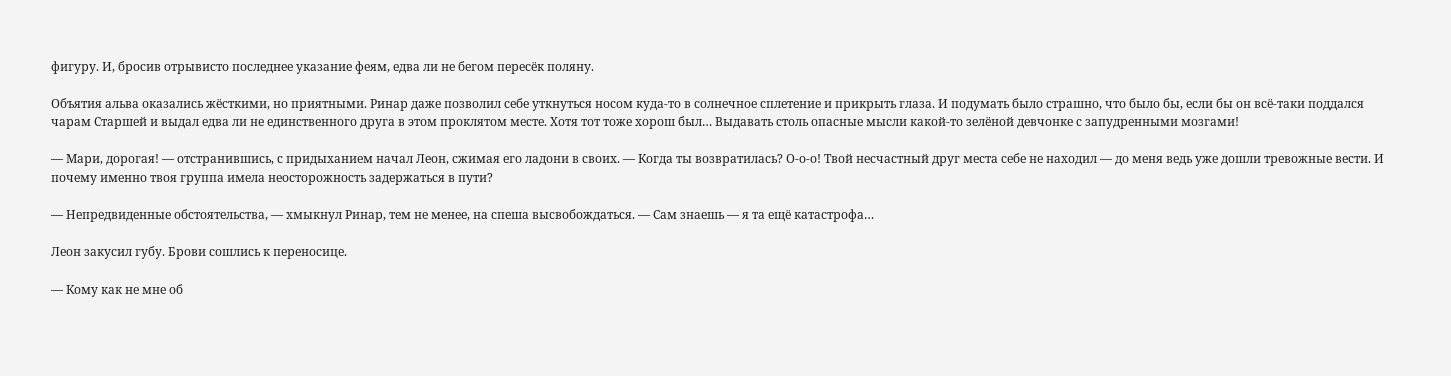фигуру. И, бросив отрывисто последнее указание феям, едва ли не бегом пересёк поляну.

Объятия альва оказались жёсткими, но приятными. Ринар даже позволил себе уткнуться носом куда-то в солнечное сплетение и прикрыть глаза. И подумать было страшно, что было бы, если бы он всё-таки поддался чарам Старшей и выдал едва ли не единственного друга в этом проклятом месте. Хотя тот тоже хорош был… Выдавать столь опасные мысли какой-то зелёной девчонке с запудренными мозгами!

— Мари, дорогая! — отстранившись, с придыханием начал Леон, сжимая его ладони в своих. — Когда ты возвратилась? О-о-о! Твой несчастный друг места себе не находил — до меня ведь уже дошли тревожные вести. И почему именно твоя группа имела неосторожность задержаться в пути?

— Непредвиденные обстоятельства, — хмыкнул Ринар, тем не менее, на спеша высвобождаться. — Сам знаешь — я та ещё катастрофа…

Леон закусил губу. Брови сошлись к переносице.

— Кому как не мне об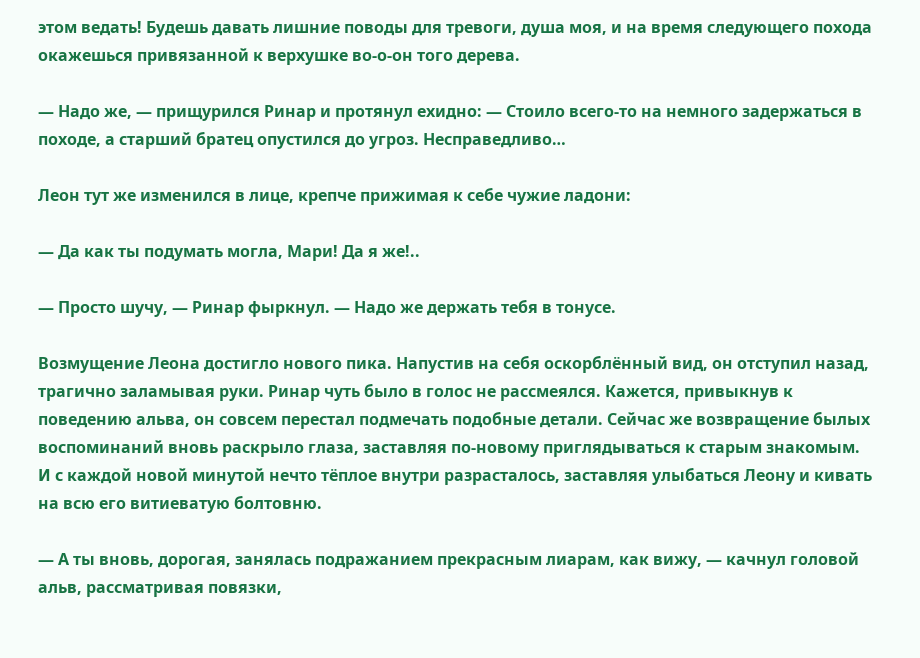этом ведать! Будешь давать лишние поводы для тревоги, душа моя, и на время следующего похода окажешься привязанной к верхушке во-о-он того дерева.

— Надо же, — прищурился Ринар и протянул ехидно: — Стоило всего-то на немного задержаться в походе, а старший братец опустился до угроз. Несправедливо…

Леон тут же изменился в лице, крепче прижимая к себе чужие ладони:

— Да как ты подумать могла, Мари! Да я же!..

— Просто шучу, — Ринар фыркнул. — Надо же держать тебя в тонусе.

Возмущение Леона достигло нового пика. Напустив на себя оскорблённый вид, он отступил назад, трагично заламывая руки. Ринар чуть было в голос не рассмеялся. Кажется, привыкнув к поведению альва, он совсем перестал подмечать подобные детали. Сейчас же возвращение былых воспоминаний вновь раскрыло глаза, заставляя по-новому приглядываться к старым знакомым. И с каждой новой минутой нечто тёплое внутри разрасталось, заставляя улыбаться Леону и кивать на всю его витиеватую болтовню.

— А ты вновь, дорогая, занялась подражанием прекрасным лиарам, как вижу, — качнул головой альв, рассматривая повязки,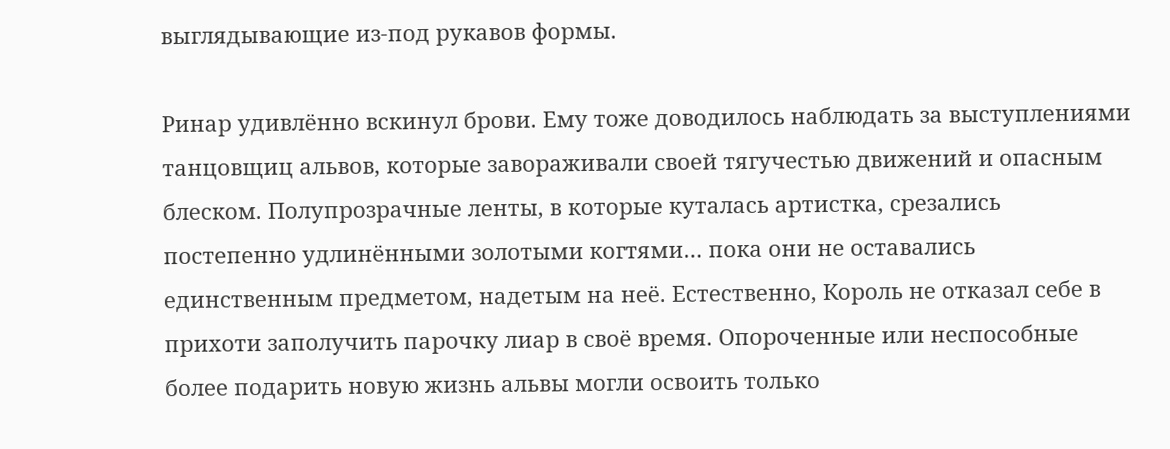выглядывающие из-под рукавов формы.

Ринар удивлённо вскинул брови. Ему тоже доводилось наблюдать за выступлениями танцовщиц альвов, которые завораживали своей тягучестью движений и опасным блеском. Полупрозрачные ленты, в которые куталась артистка, срезались постепенно удлинёнными золотыми когтями… пока они не оставались единственным предметом, надетым на неё. Естественно, Король не отказал себе в прихоти заполучить парочку лиар в своё время. Опороченные или неспособные более подарить новую жизнь альвы могли освоить только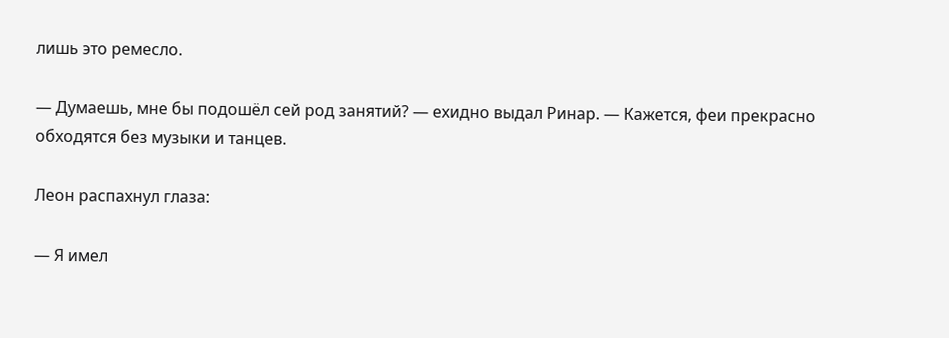лишь это ремесло.

— Думаешь, мне бы подошёл сей род занятий? — ехидно выдал Ринар. — Кажется, феи прекрасно обходятся без музыки и танцев.

Леон распахнул глаза:

— Я имел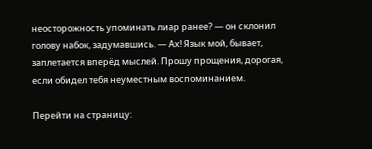неосторожность упоминать лиар ранее? — он склонил голову набок, задумавшись. — Ах! Язык мой, бывает, заплетается вперёд мыслей. Прошу прощения, дорогая, если обидел тебя неуместным воспоминанием.

Перейти на страницу: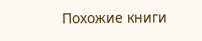Похожие книги